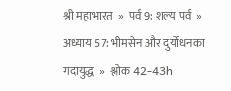श्री महाभारत  »  पर्व 9: शल्य पर्व  »  अध्याय 57: भीमसेन और दुर्योधनका गदायुद्ध  »  श्लोक 42-43h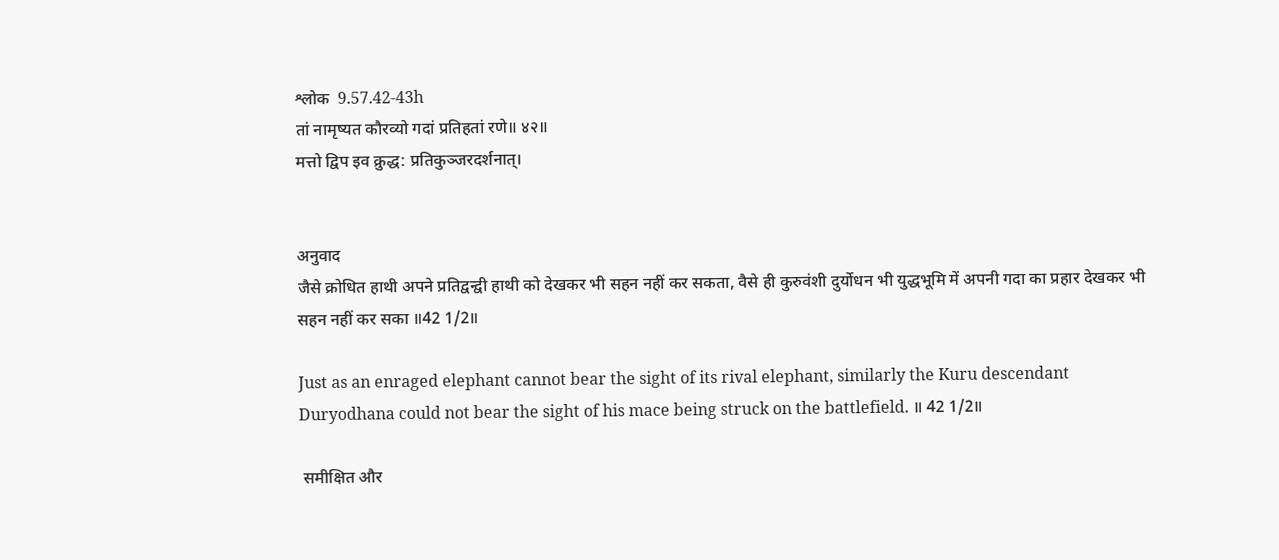श्लोक  9.57.42-43h
तां नामृष्यत कौरव्यो गदां प्रतिहतां रणे॥ ४२॥
मत्तो द्विप इव क्रुद्ध: प्रतिकुञ्जरदर्शनात्।


अनुवाद
जैसे क्रोधित हाथी अपने प्रतिद्वन्द्वी हाथी को देखकर भी सहन नहीं कर सकता, वैसे ही कुरुवंशी दुर्योधन भी युद्धभूमि में अपनी गदा का प्रहार देखकर भी सहन नहीं कर सका ॥42 1/2॥

Just as an enraged elephant cannot bear the sight of its rival elephant, similarly the Kuru descendant Duryodhana could not bear the sight of his mace being struck on the battlefield. ॥ 42 1/2॥

 समीक्षित और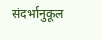संदर्भानुकूल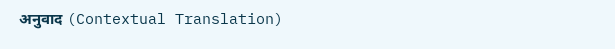अनुवाद (Contextual Translation)